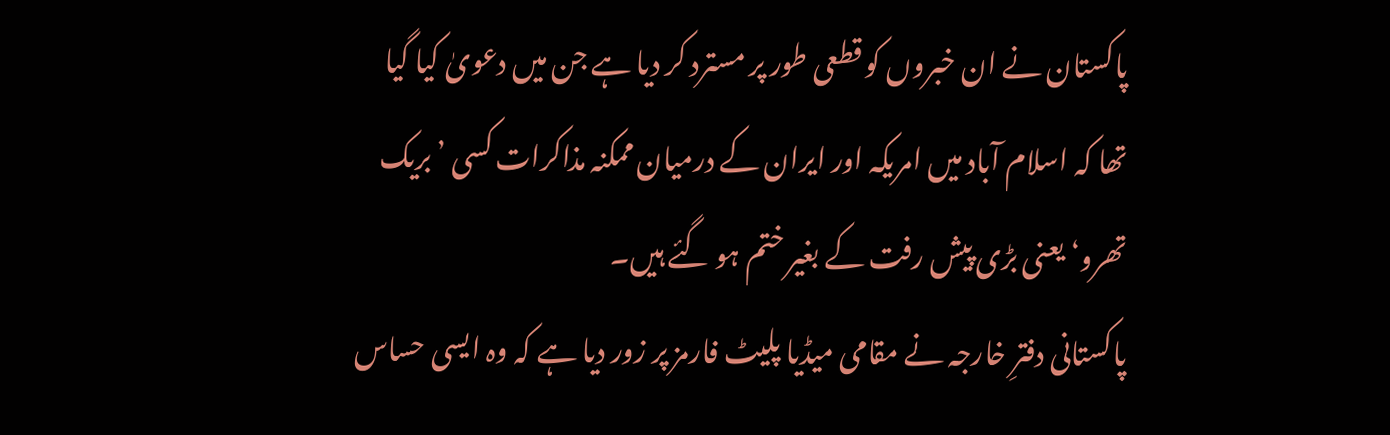پاکستان نے ان خبروں کو قطعی طور پر مسترد کر دیا ہے جن میں دعویٰ کیا گیا تھا کہ اسلام آباد میں امریکہ اور ایران کے درمیان ممکنہ مذاکرات کسی ’بریک تھرو‘ یعنی بڑی پیش رفت کے بغیر ختم ہو گئے ہیں۔
پاکستانی دفترِ خارجہ نے مقامی میڈیا پلیٹ فارمز پر زور دیا ہے کہ وہ ایسی حساس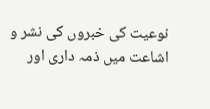نوعیت کی خبروں کی نشر و اشاعت میں ذمہ داری اور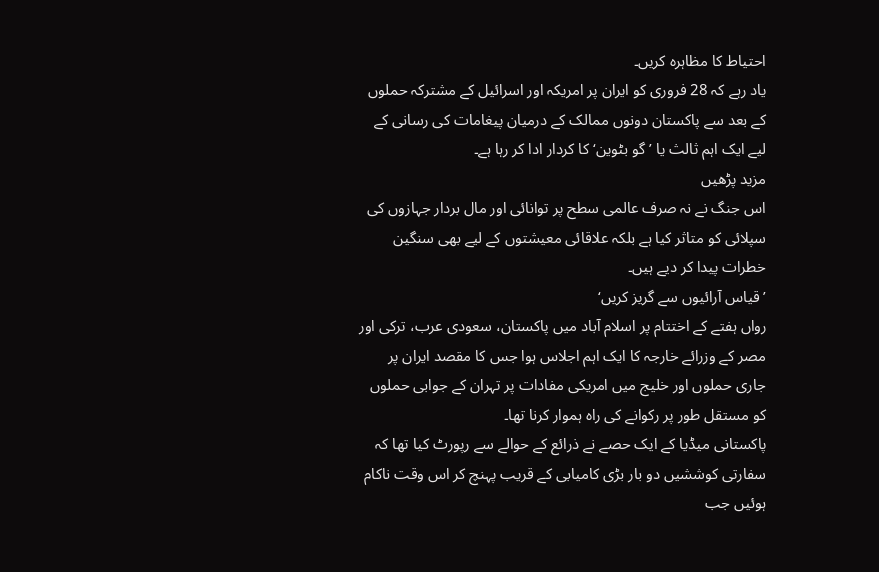احتیاط کا مظاہرہ کریں۔
یاد رہے کہ 28 فروری کو ایران پر امریکہ اور اسرائیل کے مشترکہ حملوں کے بعد سے پاکستان دونوں ممالک کے درمیان پیغامات کی رسانی کے لیے ایک اہم ثالث یا ’گو بٹوین‘ کا کردار ادا کر رہا ہے۔
مزید پڑھیں
اس جنگ نے نہ صرف عالمی سطح پر توانائی اور مال بردار جہازوں کی سپلائی کو متاثر کیا ہے بلکہ علاقائی معیشتوں کے لیے بھی سنگین خطرات پیدا کر دیے ہیں۔
’قیاس آرائیوں سے گریز کریں‘
رواں ہفتے کے اختتام پر اسلام آباد میں پاکستان، سعودی عرب، ترکی اور مصر کے وزرائے خارجہ کا ایک اہم اجلاس ہوا جس کا مقصد ایران پر جاری حملوں اور خلیج میں امریکی مفادات پر تہران کے جوابی حملوں کو مستقل طور پر رکوانے کی راہ ہموار کرنا تھا۔
پاکستانی میڈیا کے ایک حصے نے ذرائع کے حوالے سے رپورٹ کیا تھا کہ سفارتی کوششیں دو بار بڑی کامیابی کے قریب پہنچ کر اس وقت ناکام ہوئیں جب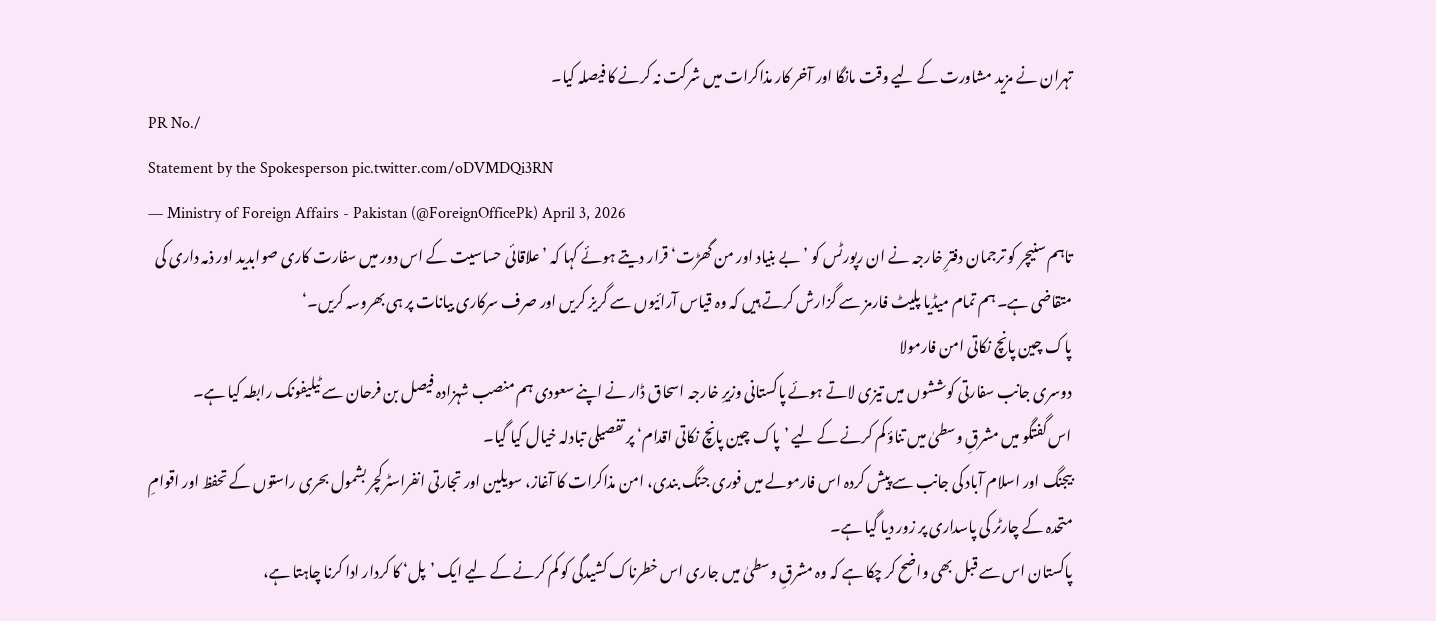تہران نے مزید مشاورت کے لیے وقت مانگا اور آخر کار مذاکرات میں شرکت نہ کرنے کا فیصلہ کیا۔
PR No./
Statement by the Spokesperson pic.twitter.com/oDVMDQi3RN
— Ministry of Foreign Affairs - Pakistan (@ForeignOfficePk) April 3, 2026
تاہم سنیچر کو ترجمان دفترِ خارجہ نے ان رپورٹس کو ’بے بنیاد اور من گھڑت‘ قرار دیتے ہوئے کہا کہ ’علاقائی حساسیت کے اس دور میں سفارت کاری صوابدید اور ذمہ داری کی متقاضی ہے۔ ہم تمام میڈیا پلیٹ فارمز سے گزارش کرتے ہیں کہ وہ قیاس آرائیوں سے گریز کریں اور صرف سرکاری بیانات پر ہی بھروسہ کریں۔‘
پاک چین پانچ نکاتی امن فارمولا
دوسری جانب سفارتی کوششوں میں تیزی لاتے ہوئے پاکستانی وزیرِ خارجہ اسحاق ڈار نے اپنے سعودی ہم منصب شہزادہ فیصل بن فرحان سے ٹیلیفونک رابطہ کیا ہے۔
اس گفتگو میں مشرقِ وسطیٰ میں تناؤ کم کرنے کے لیے ’پاک چین پانچ نکاتی اقدام‘ پر تفصیلی تبادلہ خیال کیا گیا۔
بیجنگ اور اسلام آباد کی جانب سے پیش کردہ اس فارمولے میں فوری جنگ بندی، امن مذاکرات کا آغاز، سویلین اور تجارتی انفراسٹرکچر بشمول بحری راستوں کے تحفظ اور اقوامِ متحدہ کے چارٹر کی پاسداری پر زور دیا گیا ہے۔
پاکستان اس سے قبل بھی واضح کر چکا ہے کہ وہ مشرقِ وسطیٰ میں جاری اس خطرناک کشیدگی کو کم کرنے کے لیے ایک ’پل‘ کا کردار ادا کرنا چاہتا ہے،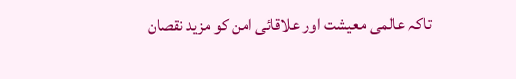تاکہ عالمی معیشت اور علاقائی امن کو مزید نقصان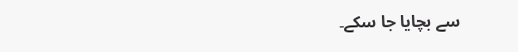سے بچایا جا سکے۔